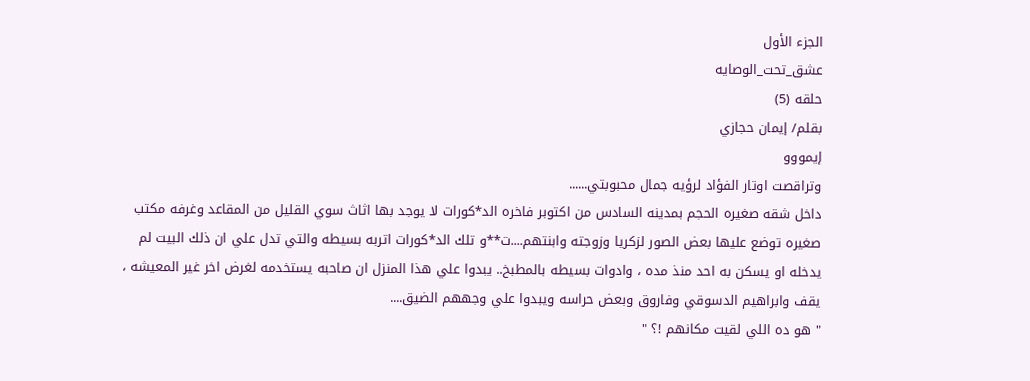الجزء الأول
عشق_تحت_الوصايه
حلقه (5)
بقلم/ إيمان حجازي
إيمووو
وتراقصت اوتار الفؤاد لرؤيه جمال محبوبتي......
داخل شقه صغيره الحجم بمدينه السادس من اكتوبر فاخره الد*كورات لا يوجد بها اثاث سوي القليل من المقاعد وغرفه مكتب صغيره توضع عليها بعض الصور لزكريا وزوجته وابنتهم....ت**و تلك الد*كورات اتربه بسيطه والتي تدل علي ان ذلك البيت لم يدخله او يسكن به احد منذ مده ، وادوات بسيطه بالمطبخ.. يبدوا علي هذا المنزل ان صاحبه يستخدمه لغرض اخر غير المعيشه ، يقف وابراهيم الدسوقي وفاروق وبعض حراسه ويبدوا علي وجههم الضيق....
" هو ده اللي لقيت مكانهم !؟ "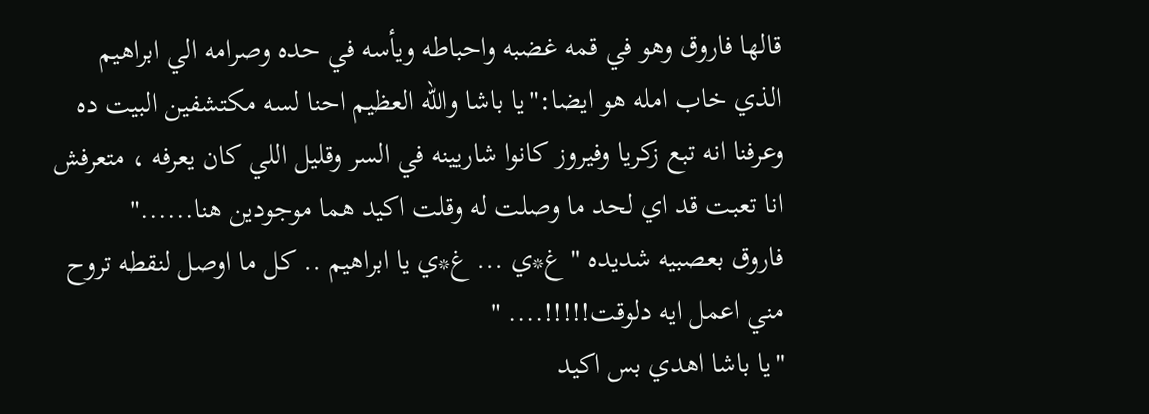قالها فاروق وهو في قمه غضبه واحباطه ويأسه في حده وصرامه الي ابراهيم الذي خاب امله هو ايضا:"يا باشا والله العظيم احنا لسه مكتشفين البيت ده وعرفنا انه تبع زكريا وفيروز كانوا شاريينه في السر وقليل اللي كان يعرفه ، متعرفش انا تعبت قد اي لحد ما وصلت له وقلت اكيد هما موجودين هنا......"
فاروق بعصبيه شديده " غ*ي ... غ*ي يا ابراهيم .. كل ما اوصل لنقطه تروح مني اعمل ايه دلوقت!!!!!.... "
"يا باشا اهدي بس اكيد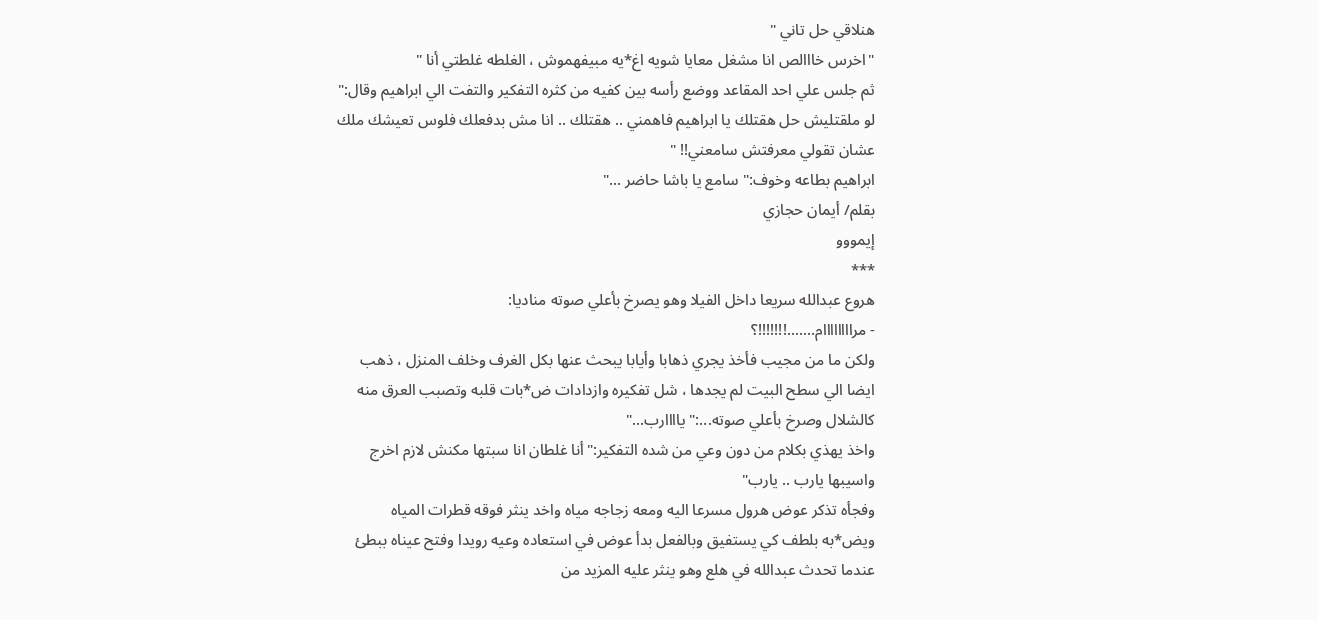هنلاقي حل تاني "
"اخرس خااالص انا مشغل معايا شويه اغ*يه مبيفهموش ، الغلطه غلطتي أنا "
ثم جلس علي احد المقاعد ووضع رأسه بين كفيه من كثره التفكير والتفت الي ابراهيم وقال:" لو ملقتليش حل هقتلك يا ابراهيم فاهمني .. هقتلك .. انا مش بدفعلك فلوس تعيشك ملك عشان تقولي معرفتش سامعني!! "
ابراهيم بطاعه وخوف:" سامع يا باشا حاضر ..."
بقلم/ أيمان حجازي
إيمووو
***
هروع عبدالله سريعا داخل الفيلا وهو يصرخ بأعلي صوته مناديا:
- مراااااااام.......!!!!!!!؟
ولكن ما من مجيب فأخذ يجري ذهابا وأيابا يبحث عنها بكل الغرف وخلف المنزل ، ذهب ايضا الي سطح البيت لم يجدها ، شل تفكيره وازدادات ض*بات قلبه وتصبب العرق منه كالشلال وصرخ بأعلي صوته...:" ياااارب..."
واخذ يهذي بكلام من دون وعي من شده التفكير:"أنا غلطان انا سبتها مكنش لازم اخرج واسيبها يارب .. يارب"
وفجأه تذكر عوض هرول مسرعا اليه ومعه زجاجه مياه واخد ينثر فوقه قطرات المياه ويض*به بلطف كي يستفيق وبالفعل بدأ عوض في استعاده وعيه رويدا وفتح عيناه ببطئ عندما تحدث عبدالله في هلع وهو ينثر عليه المزيد من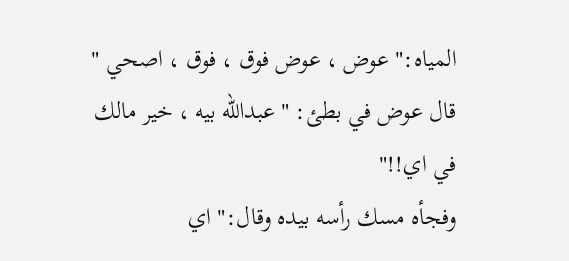المياه:" عوض ، عوض فوق ، فوق ، اصحي "
قال عوض في بطئ: " عبدالله بيه ، خير مالك في اي!!"
وفجأه مسك رأسه بيده وقال:" اي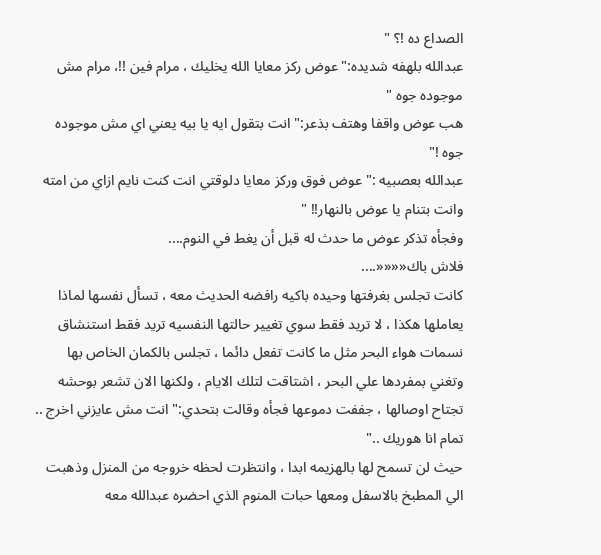الصداع ده !؟ "
عبدالله بلهفه شديده:"عوض ركز معايا الله يخليك ، مرام فين !!، مرام مش موجوده جوه "
هب عوض واقفا وهتف بذعر:" انت بتقول ايه يا بيه يعني اي مش موجوده جوه !"
عبدالله بعصبيه :" عوض فوق وركز معايا دلوقتي انت كنت نايم ازاي من امته وانت بتنام يا عوض بالنهار!! "
وفجأه تذكر عوض ما حدث له قبل أن يغط في النوم....
فلاش باك««««....
كانت تجلس بغرفتها وحيده باكيه رافضه الحديث معه ، تسأل نفسها لماذا يعاملها هكذا ، لا تريد فقط سوي تغيير حالتها النفسيه تريد فقط استنشاق نسمات هواء البحر مثل ما كانت تفعل دائما ، تجلس بالكمان الخاص بها وتغني بمفردها علي البحر ، اشتاقت لتلك الايام ، ولكنها الان تشعر بوحشه تجتاح اوصالها ، جففت دموعها فجأه وقالت بتحدي:" انت مش عايزني اخرج .. تمام انا هوريك .."
حيث لن تسمح لها بالهزيمه ابدا ، وانتظرت لحظه خروجه من المنزل وذهبت الي المطبخ بالاسفل ومعها حبات المنوم الذي احضره عبدالله معه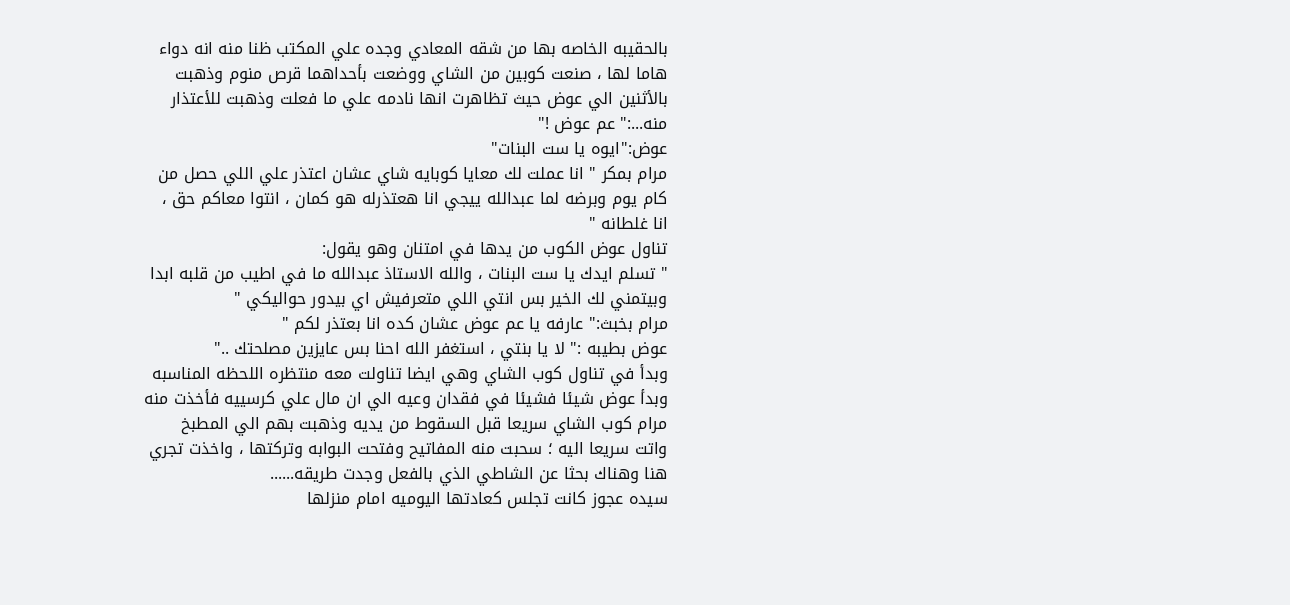بالحقيبه الخاصه بها من شقه المعادي وجده علي المكتب ظنا منه انه دواء هاما لها ، صنعت كوبين من الشاي ووضعت بأحداهما قرص منوم وذهبت بالأثنين الي عوض حيث تظاهرت انها نادمه علي ما فعلت وذهبت للأعتذار منه...:" عم عوض !"
عوض:"ايوه يا ست البنات"
مرام بمكر " انا عملت لك معايا كوبايه شاي عشان اعتذر علي اللي حصل من كام يوم وبرضه لما عبدالله ييجي انا هعتذرله هو كمان ، انتوا معاكم حق ، انا غلطانه "
تناول عوض الكوب من يدها في امتنان وهو يقول:
" تسلم ايدك يا ست البنات ، والله الاستاذ عبدالله ما في اطيب من قلبه ابدا وبيتمني لك الخير بس انتي اللي متعرفيش اي بيدور حواليكي "
مرام بخبث:" عارفه يا عم عوض عشان كده انا بعتذر لكم "
عوض بطيبه :" لا يا بنتي ، استغفر الله احنا بس عايزين مصلحتك .."
وبدأ في تناول كوب الشاي وهي ايضا تناولت معه منتظره اللحظه المناسبه وبدأ عوض شيئا فشيئا في فقدان وعيه الي ان مال علي كرسييه فأخذت منه مرام كوب الشاي سريعا قبل السقوط من يديه وذهبت بهم الي المطبخ واتت سريعا اليه ؛ سحبت منه المفاتيح وفتحت البوابه وتركتها ، واخذت تجري هنا وهناك بحثا عن الشاطي الذي بالفعل وجدت طريقه......
سيده عجوز كانت تجلس كعادتها اليوميه امام منزلها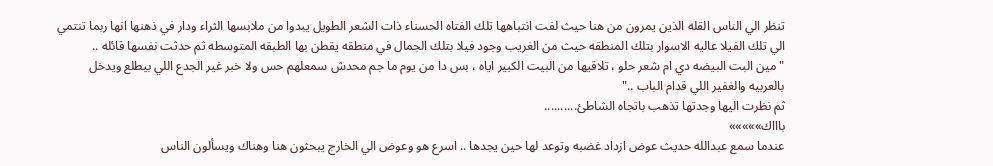تنظر الي الناس القله الذين يمرون من هنا حيث لفت انتباهها تلك الفتاه الحسناء ذات الشعر الطويل يبدوا من ملابسها الثراء ودار في ذهنها انها ربما تنتمي الي تلك الفيلا عاليه الاسوار بتلك المنطقه حيث من الغريب وجود فيلا بتلك الجمال في منطقه يقطن بها الطبقه المتوسطه ثم حدثت نفسها قائله ..
" مين البت البيضه دي ام شعر حلو ، تلاقيها من البيت الكبير اياه ، بس دا من يوم ما جم محدش سمعلهم حس ولا خبر غير الجدع اللي بيطلع ويدخل بالعربيه والغفير اللي قدام الباب .."
ثم نظرت اليها وجدتها تذهب باتجاه الشاطئ..........
باااك»»»»»
عندما سمع عبدالله حديث عوض ازداد غضبه وتوعد لها حين يجدها .. اسرع هو وعوض الي الخارج يبحثون هنا وهناك ويسألون الناس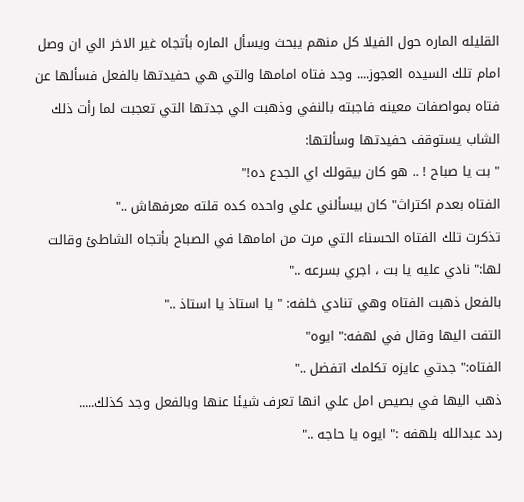القليله الماره حول الفيلا كل منهم يبحث ويسأل الماره بأتجاه غير الاخر الي ان وصل امام تلك السيده العجوز.... وجد فتاه امامها والتي هي حفيدتها بالفعل فسألها عن فتاه بمواصفات معينه فاجبته بالنفي وذهبت الي جدتها التي تعجبت لما رأت ذلك الشاب يستوقف حفيدتها وسألتها:
" بت يا صباح ! .. هو كان بيقولك اي الجدع ده!"
الفتاه بعدم اكتراث" كان بيسألني علي واحده كده قلته معرفهاش .."
تذكرت تلك الفتاه الحسناء التي مرت من امامها في الصباح بأتجاه الشاطئ وقالت لها:" نادي عليه يا بت ، اجري بسرعه .."
بالفعل ذهبت الفتاه وهي تنادي خلفه: " يا استاذ يا استاذ .."
التفت اليها وقال في لهفه:" ايوه"
الفتاه:" جدتي عايزه تكلمك اتفضل .."
ذهب اليها في بصيص امل علي انها تعرف شيئا عنها وبالفعل وجد كذلك.....
ردد عبدالله بلهفه :" ايوه يا حاجه .."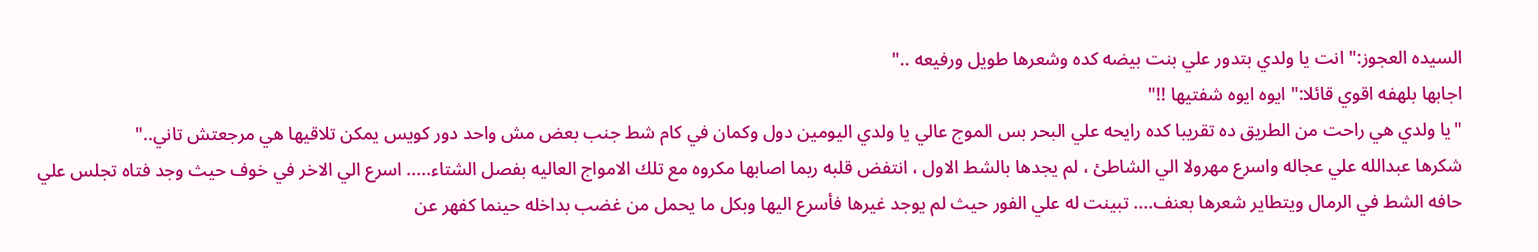السيده العجوز:" انت يا ولدي بتدور علي بنت بيضه كده وشعرها طويل ورفيعه .."
اجابها بلهفه اقوي قائلا:" ايوه ايوه شفتيها !!"
"يا ولدي هي راحت من الطريق ده تقريبا كده رايحه علي البحر بس الموج عالي يا ولدي اليومين دول وكمان في كام شط جنب بعض مش واحد دور كويس يمكن تلاقيها هي مرجعتش تاني.."
شكرها عبدالله علي عجاله واسرع مهرولا الي الشاطئ ، لم يجدها بالشط الاول ، انتفض قلبه ربما اصابها مكروه مع تلك الامواج العاليه بفصل الشتاء..... اسرع الي الاخر في خوف حيث وجد فتاه تجلس علي حافه الشط في الرمال ويتطاير شعرها بعنف.... تبينت له علي الفور حيث لم يوجد غيرها فأسرع اليها وبكل ما يحمل من غضب بداخله حينما كفهر عن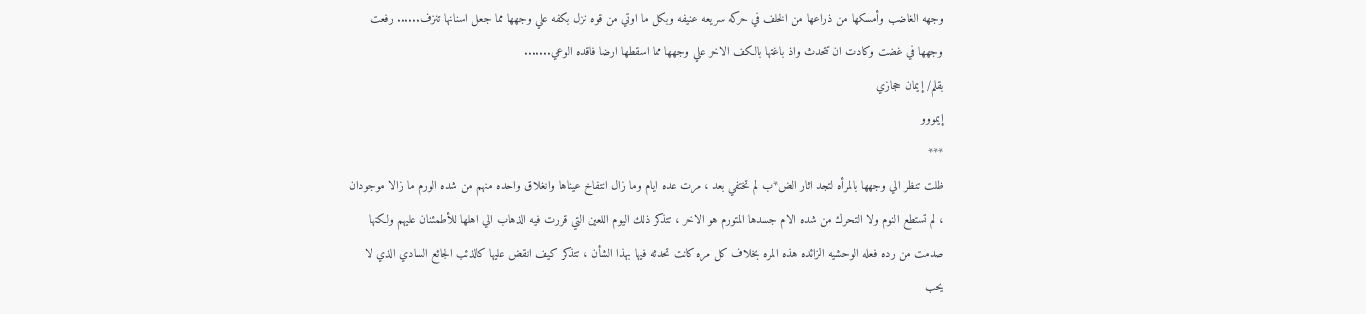وجهه الغاضب وأمسكها من ذراعها من الخلف في حركه سريعه عنيفه وبكل ما اوتي من قوه نزل بكفه علي وجهها مما جعل اسنانها تنزف...... رفعت وجهها في غضت وكادت ان تتحدث واذ باغتها بالكف الاخر علي وجهها مما اسقطها ارضا فاقده الوعي.......
بقلم/ إيمان حجازي
إيمووو
***
ظلت تنظر الي وجهها بالمرأه لتجد اثار الض*ب لم تختفي بعد ، مرت عده ايام وما زال انتفاخ عيناها وانغلاق واحده منهم من شده الورم ما زالا موجودان ، لم تستطع النوم ولا التحرك من شده الام جسدها المتورم هو الاخر ، تتذكر ذلك اليوم اللعين التي قررت فيه الذهاب الي اهلها للأطمئنان عليهم ولكنها صدمت من رده فعله الوحشيه الزائده هذه المره بخلاف كل مره كانت تحدثه فيها بهذا الشأن ، تتذكر كيف انقض عليها كالذئب الجائع السادي الذي لا يحب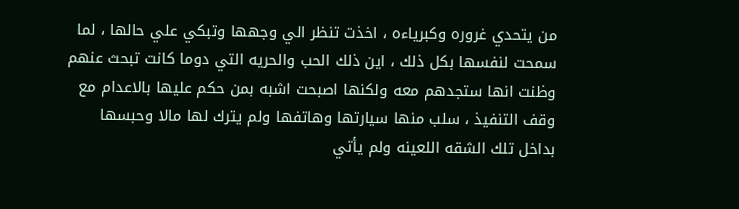من يتحدي غروره وكبرياءه ، اخذت تنظر الي وجهها وتبكي علي حالها ، لما سمحت لنفسها بكل ذلك ، اين ذلك الحب والحريه التي دوما كانت تبحث عنهم وظنت انها ستجدهم معه ولكنها اصبحت اشبه بمن حكم عليها بالاعدام مع وقف التنفيذ ، سلب منها سيارتها وهاتفها ولم يترك لها مالا وحبسها بداخل تلك الشقه اللعينه ولم يأتي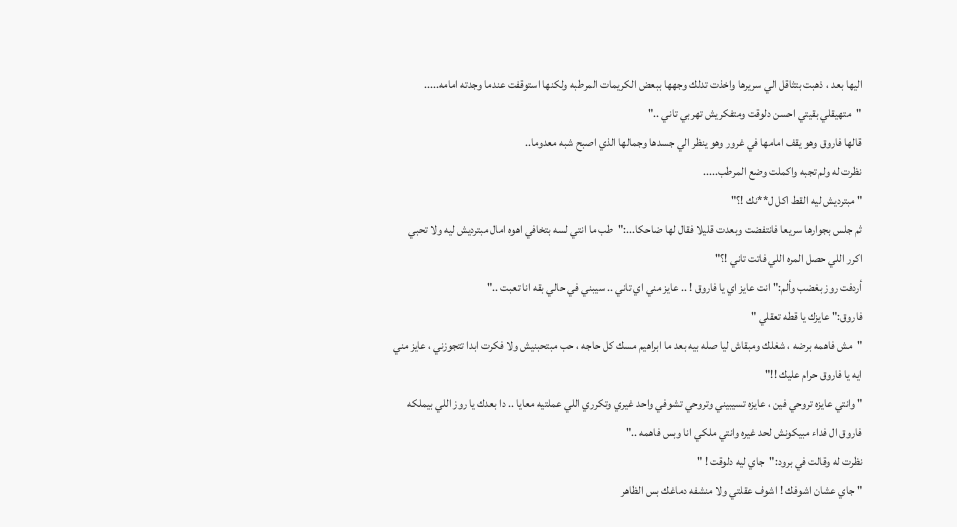اليها بعد ، ذهبت بتثاقل الي سريرها واخذت تدلك وجهها ببعض الكريمات المرطبه ولكنها استوقفت عندما وجدته امامه.....
"متهيقلي بقيتي احسن دلوقت ومتفكريش تهربي تاني .."
قالها فاروق وهو يقف امامها في غرور وهو ينظر الي جسدها وجمالها الذي اصبح شبه معدوما..
نظرت له ولم تجبه واكملت وضع المرطب.....
" مبترديش ليه القط اكل ل**نك !؟"
ثم جلس بجوارها سريعا فانتفضت وبعدت قليلا فقال لها ضاحكا...:"طب ما انتي لسه بتخافي اهوه امال مبترديش ليه ولا تحبي اكرر اللي حصل المره اللي فاتت تاني !؟"
أردفت روز بغضب وألم:" انت عايز اي يا فاروق ! .. عايز مني اي تاني .. سيبني في حالي بقه انا تعبت .."
فاروق:" عايزك يا قطه تعقلي "
"مش فاهمه برضه ، شغلك ومبقاش ليا صله بيه بعد ما ابراهيم مسك كل حاجه ، حب مبتحبنيش ولا فكرت ابدا تتجوزني ، عايز مني ايه يا فاروق حرام عليك !!"
" وانتي عايزه تروحي فين ، عايزه تسيبيني وتروحي تشوفي واحد غيري وتكرري اللي عملتيه معايا .. دا بعدك يا روز اللي بيملكه فاروق ال فداء مبيكونش لحد غيره وانتي ملكي انا وبس فاهمه .."
نظرت له وقالت في برود:"جاي ليه دلوقت ! "
" جاي عشان اشوفك ! اشوف عقلتي ولا منشفه دماغك بس الظاهر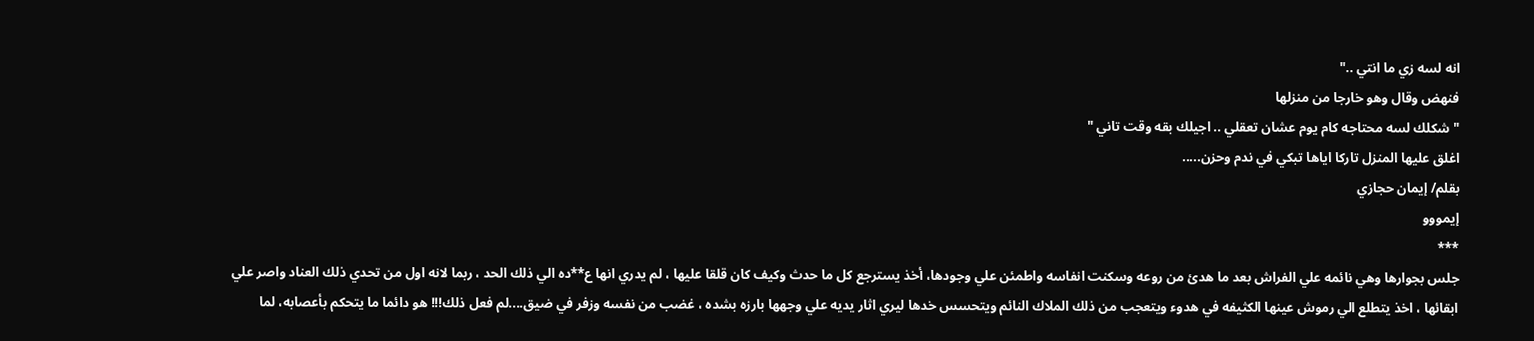انه لسه زي ما انتي .."
فنهض وقال وهو خارجا من منزلها
" شكلك لسه محتاجه كام يوم عشان تعقلي .. اجيلك بقه وقت تاني "
اغلق عليها المنزل تاركا اياها تبكي في ندم وحزن.....
بقلم/ إيمان حجازي
إيمووو
***
جلس بجوارها وهي نائمه علي الفراش بعد ما هدئ من روعه وسكنت انفاسه واطمئن علي وجودها، أخذ يسترجع كل ما حدث وكيف كان قلقا عليها ، لم يدري انها ع**ده الي ذلك الحد ، ربما لانه اول من تحدي ذلك العناد واصر علي ابقائها ، اخذ يتطلع الي رموش عينها الكثيفه في هدوء ويتعجب من ذلك الملاك النائم ويتحسس خدها ليري اثار يديه علي وجهها بارزه بشده ، غضب من نفسه وزفر في ضيق....لم فعل ذلك!!! هو دائما ما يتحكم بأعصابه، لما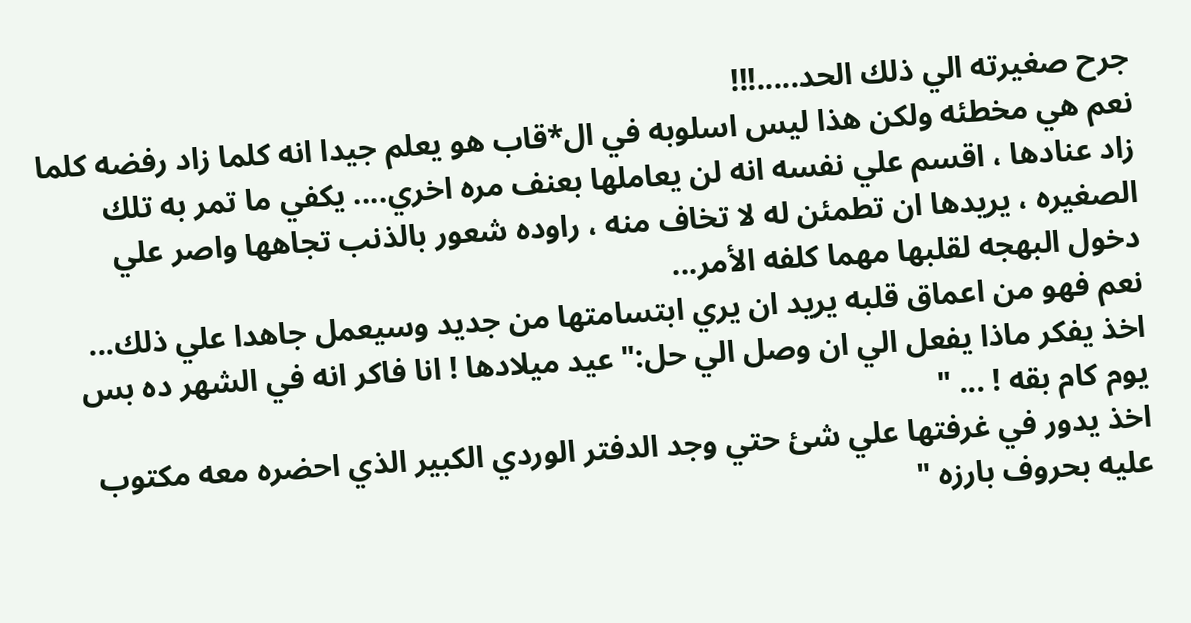جرح صغيرته الي ذلك الحد.....!!!
نعم هي مخطئه ولكن هذا ليس اسلوبه في ال*قاب هو يعلم جيدا انه كلما زاد رفضه كلما زاد عنادها ، اقسم علي نفسه انه لن يعاملها بعنف مره اخري.... يكفي ما تمر به تلك الصغيره ، يريدها ان تطمئن له لا تخاف منه ، راوده شعور بالذنب تجاهها واصر علي دخول البهجه لقلبها مهما كلفه الأمر...
نعم فهو من اعماق قلبه يريد ان يري ابتسامتها من جديد وسيعمل جاهدا علي ذلك...
اخذ يفكر ماذا يفعل الي ان وصل الي حل:" عيد ميلادها ! انا فاكر انه في الشهر ده بس يوم كام بقه ! ... "
اخذ يدور في غرفتها علي شئ حتي وجد الدفتر الوردي الكبير الذي احضره معه مكتوب عليه بحروف بارزه "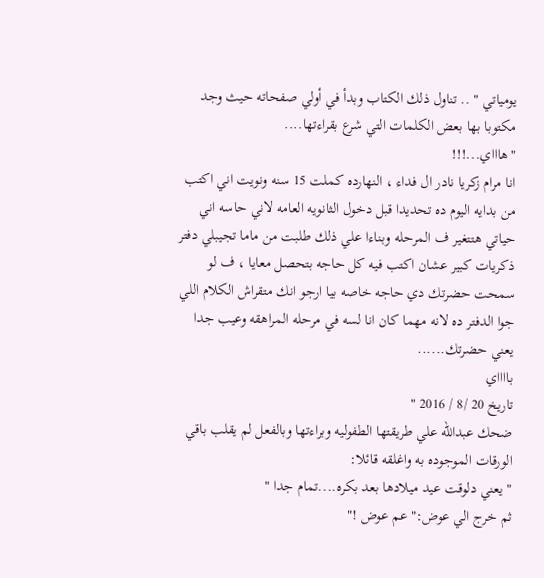يومياتي " .. تناول ذلك الكتاب وبدأ في أولي صفحاته حيث وجد مكتوبا بها بعض الكلمات التي شرع بقراءتها....
"هاااي...!!!
انا مرام زكريا نادر ال فداء ، النهارده كملت 15 سنه ونويت اني اكتب من بدايه اليوم ده تحديدا قبل دخول الثانويه العامه لاني حاسه اني حياتي هتتغير ف المرحله وبناءا علي ذلك طلبت من ماما تجيبلي دفتر ذكريات كبير عشان اكتب فيه كل حاجه بتحصل معايا ، ف لو سمحت حضرتك دي حاجه خاصه بيا ارجو انك متقراش الكلام اللي جوا الدفتر ده لانه مهما كان انا لسه في مرحله المراهقه وعيب جدا يعني حضرتك......
بااااي
تاريخ 20 /8 / 2016 "
ضحك عبدالله علي طريقتها الطفوليه وبراءتها وبالفعل لم يقلب باقي الورقات الموجوده به واغلقه قائلا:
" يعني دلوقت عيد ميلادها بعد بكره....تمام جدا "
ثم خرج الي عوض:" عم عوض !"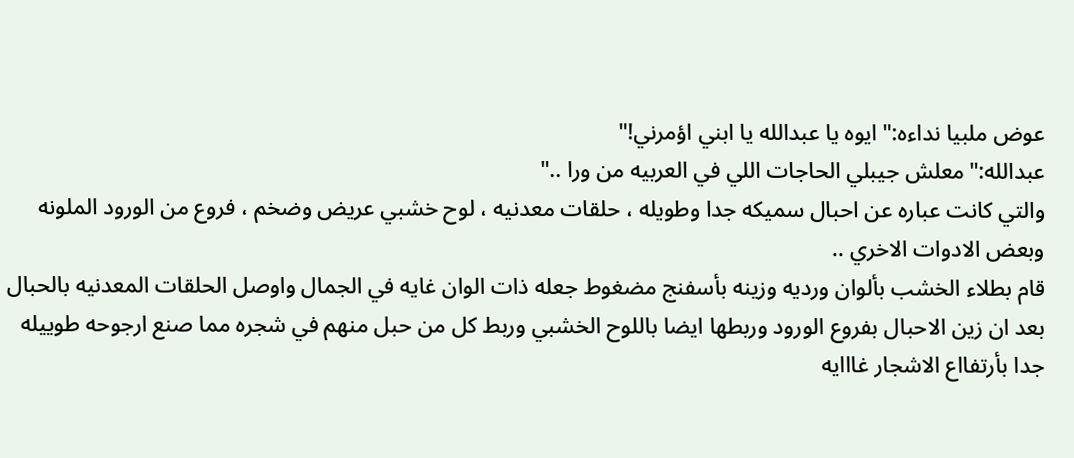عوض ملبيا نداءه:" ايوه يا عبدالله يا ابني اؤمرني!"
عبدالله:"معلش جيبلي الحاجات اللي في العربيه من ورا .."
والتي كانت عباره عن احبال سميكه جدا وطويله ، حلقات معدنيه ، لوح خشبي عريض وضخم ، فروع من الورود الملونه وبعض الادوات الاخري ..
قام بطلاء الخشب بألوان ورديه وزينه بأسفنج مضغوط جعله ذات الوان غايه في الجمال واوصل الحلقات المعدنيه بالحبال بعد ان زين الاحبال بفروع الورود وربطها ايضا باللوح الخشبي وربط كل من حبل منهم في شجره مما صنع ارجوحه طوييله جدا بأرتفااع الاشجار غااايه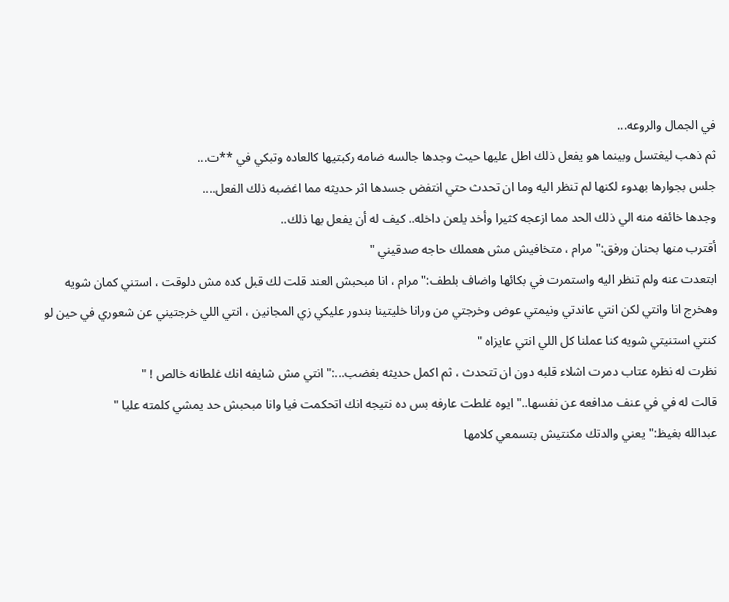في الجمال والروعه...
ثم ذهب ليغتسل وبينما هو يفعل ذلك اطل عليها حيث وجدها جالسه ضامه ركبتيها كالعاده وتبكي في **ت...
جلس بجوارها بهدوء لكنها لم تنظر اليه وما ان تحدث حتي انتفض جسدها اثر حديثه مما اغضبه ذلك الفعل....
وجدها خائفه منه الي ذلك الحد مما ازعجه كثيرا وأخد يلعن داخله.. كيف له أن يفعل بها ذلك..
أقترب منها بحنان ورفق:"مرام ، متخافيش مش هعملك حاجه صدقيني "
ابتعدت عنه ولم تنظر اليه واستمرت في بكائها واضاف بلطف:" مرام ، انا مبحبش العند قلت لك قبل كده مش دلوقت ، استني كمان شويه وهخرج انا وانتي لكن انتي عاندتي ونيمتي عوض وخرجتي من ورانا خليتينا بندور عليكي زي المجانين ، انتي اللي خرجتيني عن شعوري في حين لو كنتي استنيتي شويه كنا عملنا كل اللي انتي عايزاه "
نظرت له نظره عتاب دمرت اشلاء قلبه دون ان تتحدث ، ثم اكمل حديثه بغضب...:" انتي مش شايفه انك غلطانه خالص ! "
قالت له في في عنف مدافعه عن نفسها.." ايوه غلطت عارفه بس ده نتيجه انك اتحكمت فيا وانا مبحبش حد يمشي كلمته عليا "
عبدالله بغيظ:" يعني والدتك مكنتيش بتسمعي كلامها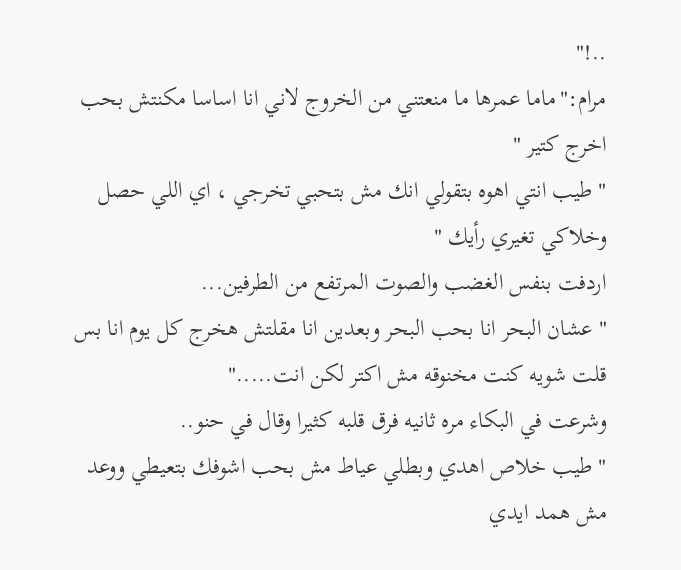..!"
مرام:"ماما عمرها ما منعتني من الخروج لاني انا اساسا مكنتش بحب اخرج كتير "
" طيب انتي اهوه بتقولي انك مش بتحبي تخرجي ، اي اللي حصل وخلاكي تغيري رأيك "
اردفت بنفس الغضب والصوت المرتفع من الطرفين...
" عشان البحر انا بحب البحر وبعدين انا مقلتش هخرج كل يوم انا بس قلت شويه كنت مخنوقه مش اكتر لكن انت....."
وشرعت في البكاء مره ثانيه فرق قلبه كثيرا وقال في حنو..
" طيب خلاص اهدي وبطلي عياط مش بحب اشوفك بتعيطي ووعد مش همد ايدي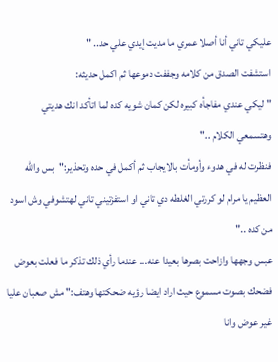عليكي تاني أنا أصلا عمري ما مديت إيدي علي حد.. "
استشفت الصدق من كلامه وجففت دموعها ثم اكمل حديثه:
" ليكي عندي مفاجأه كبيره لكن كمان شويه كده لما اتأكد انك هديتي وهتسمعي الكلام .."
فنظرت له في هدوء وأومأت بالايجاب ثم أكمل في حده وتحذير:"بس والله العظيم يا مرام لو كررتي الغلطه دي تاني او استفزتيني تاني لهتشوفي وش اسود من كده .."
عبس وجهها وازاحت بصرها بعيدا عنه... عندما رأي ذلك تذكر ما فعلت بعوض فضحك بصوت مسموع حيث اراد ايضا رؤيه ضحكتها وهتف:" مش صعبان عليا غير عوض وانا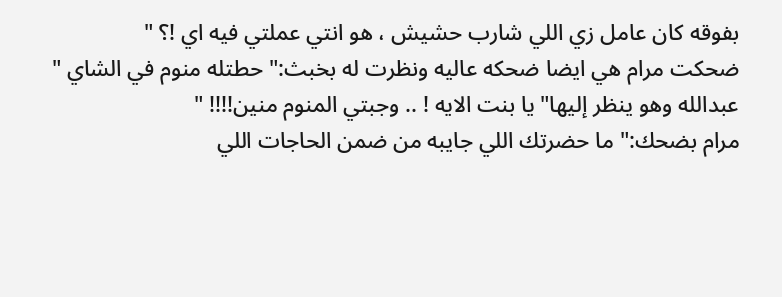بفوقه كان عامل زي اللي شارب حشيش ، هو انتي عملتي فيه اي !؟ "
ضحكت مرام هي ايضا ضحكه عاليه ونظرت له بخبث:" حطتله منوم في الشاي "
عبدالله وهو ينظر إليها" يا بنت الايه ! .. وجبتي المنوم منين!!!! "
مرام بضحك:" ما حضرتك اللي جايبه من ضمن الحاجات اللي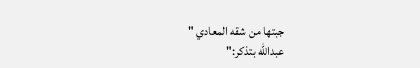جبتها من شقه المعادي "
عبدالله بتذكر:"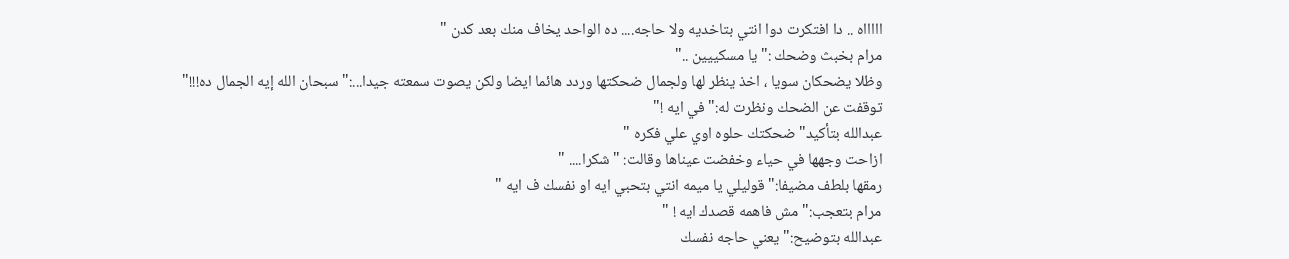اااااه .. دا افتكرت دوا انتي بتاخديه ولا حاجه.... ده الواحد يخاف منك بعد كدن "
مرام بخبث وضحك :" يا مسكييين .."
وظلا يضحكان سويا ، اخذ ينظر لها ولجمال ضحكتها وردد هائما ايضا ولكن يصوت سمعته جيدا...:" سبحان الله إيه الجمال ده!!!"
توقفت عن الضحك ونظرت له:" في ايه !"
عبدالله بتأكيد" ضحكتك حلوه اوي علي فكره "
ازاحت وجهها في حياء وخفضت عيناها وقالت: "شكرا.... "
رمقها بلطف مضيفا:" قوليلي يا ميمه انتي بتحبي ايه او نفسك ف ايه "
مرام بتعجب:" مش فاهمه قصدك ايه ! "
عبدالله بتوضيح:" يعني حاجه نفسك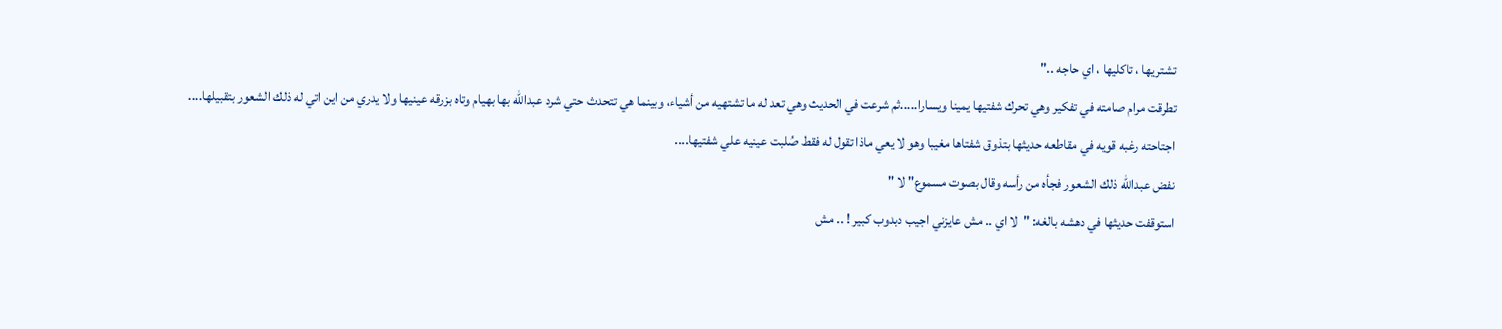تشتريها ، تاكليها ، اي حاجه .."
تطرقت مرام صامته في تفكير وهي تحرك شفتيها يمينا ويسارا.....ثم شرعت في الحديث وهي تعد له ما تشتهيه من أشياء، وبينما هي تتحدث حتي شرد عبدالله بها بهيام وتاه بزرقه عينيها ولا يدري من اين اتي له ذلك الشعور بتقبيلها....
اجتاحته رغبه قويه في مقاطعه حديثها بتذوق شفتاها مغيبا وهو لا يعي ماذا تقول له فقط صُلبت عينيه علي شفتيها....
نفض عبدالله ذلك الشعور فجأه من رأسه وقال بصوت مسموع" لا "
استوقفت حديثها في دهشه بالغه: "لا اي .. مش عايزني اجيب دبدوب كبير ! .. مش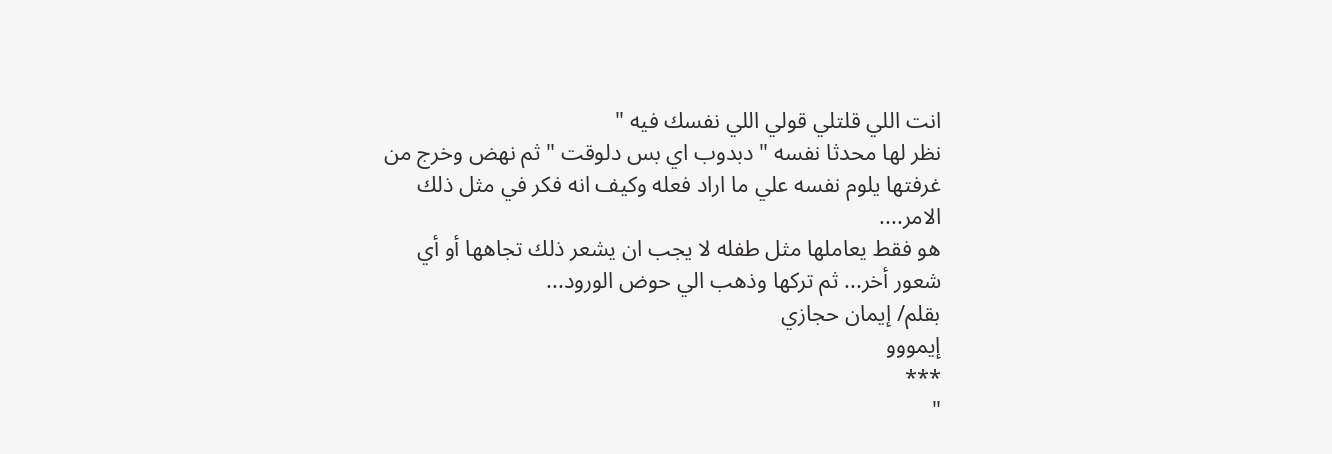انت اللي قلتلي قولي اللي نفسك فيه "
نظر لها محدثا نفسه " دبدوب اي بس دلوقت " ثم نهض وخرج من غرفتها يلوم نفسه علي ما اراد فعله وكيف انه فكر في مثل ذلك الامر....
هو فقط يعاملها مثل طفله لا يجب ان يشعر ذلك تجاهها أو أي شعور أخر... ثم تركها وذهب الي حوض الورود...
بقلم/ إيمان حجازي
إيمووو
***
"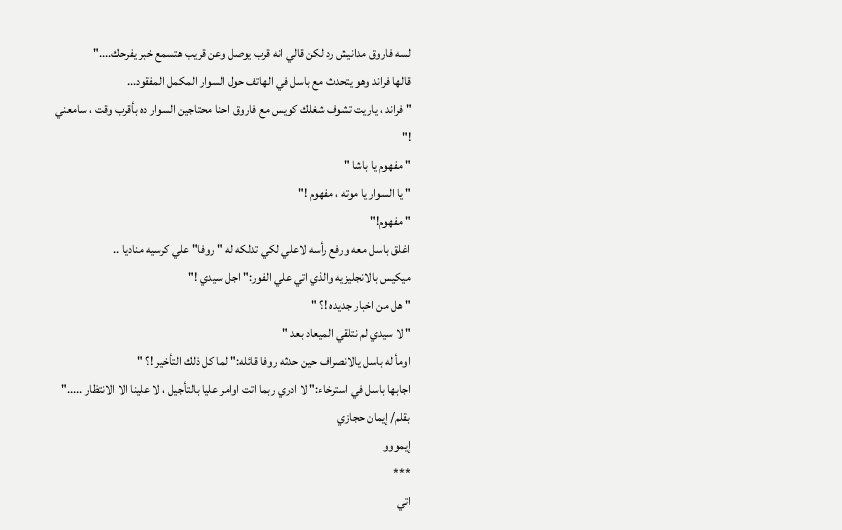لسه فاروق مدانيش رد لكن قالي انه قرب يوصل وعن قريب هتسمع خبر يفرحك...."
قالها فراند وهو يتحدث مع باسل في الهاتف حول السوار المكمل المفقود...
" فراند ، ياريت تشوف شغلك كويس مع فاروق احنا محتاجين السوار ده بأقرب وقت ، سامعني !"
" مفهوم يا باشا "
" يا السوار يا موته ، مفهوم !"
" مفهوم!"
اغلق باسل معه ورفع رأسه لاعلي لكي تدلكه له " روفا" علي كرسيه مناديا ..
ميكيس بالانجليزيه والذي اتي علي الفور:" اجل سيدي !"
" هل من اخبار جديده !؟ "
" لا سيدي لم نتلقي الميعاد بعد "
اومأ له باسل يالانصراف حين حدثه روفا قائله:" لما كل ذلك التأخير !؟ "
اجابها باسل في استرخاء:" لا ادري ربما اتت اوامر عليا بالتأجيل ، لا علينا الا الانتظار ....."
بقلم/ إيمان حجازي
إيمووو
***
اتي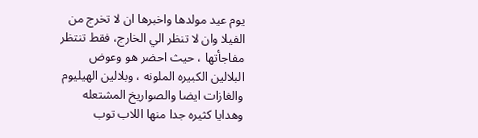يوم عيد مولدها واخبرها ان لا تخرج من الفيلا وان لا تنظر الي الخارج، فقط تنتظر مفاجأتها ، حيث احضر هو وعوض البلالين الكبيره الملونه ، وبلالين الهيليوم والغازات ايضا والصواريخ المشتعله وهدايا كثيره جدا منها اللاب توب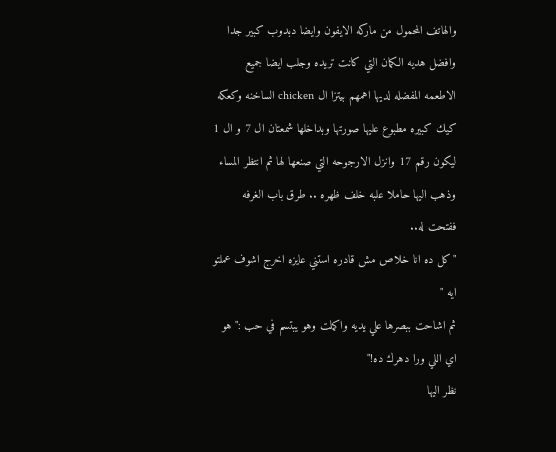والهاتف المحمول من ماركه الايفون وايضا دبدوب كبير جدا وافضل هديه الكمان التي كانت تريده وجلب ايضا جميع الاطعمه المفضله لديها اهمهم بيتزا ال chicken الساخنه وكعكه كيك كبيره مطبوع عليها صورتها وبداخلها شمعتان ال 7 و ال 1 ليكون رقم 17 وانزل الارجوحه التي صنعها لها ثم انتظر المساء وذهب اليها حاملا علبه خلف ظهره .. طرق باب الغرفه ففتحت له..
"كل ده انا خلاص مش قادره استني عايزه اخرج اشوف عملتو ايه "
ثم اشاحت ببصرها علي يديه واكملت وهو يبتسم في حب :" هو اي اللي ورا دهرك ده!"
نظر اليها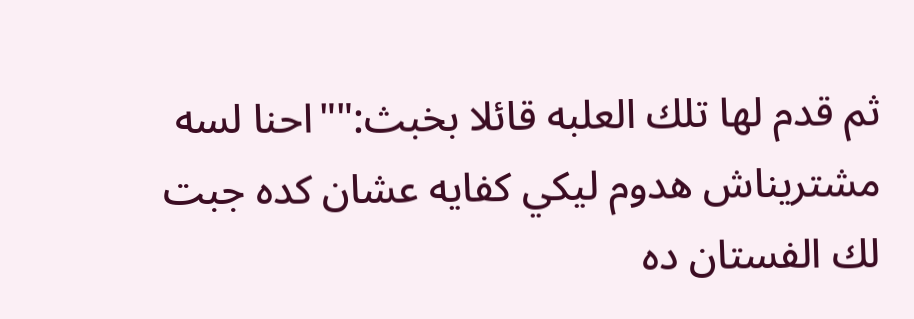ثم قدم لها تلك العلبه قائلا بخبث:""احنا لسه مشتريناش هدوم ليكي كفايه عشان كده جبت لك الفستان ده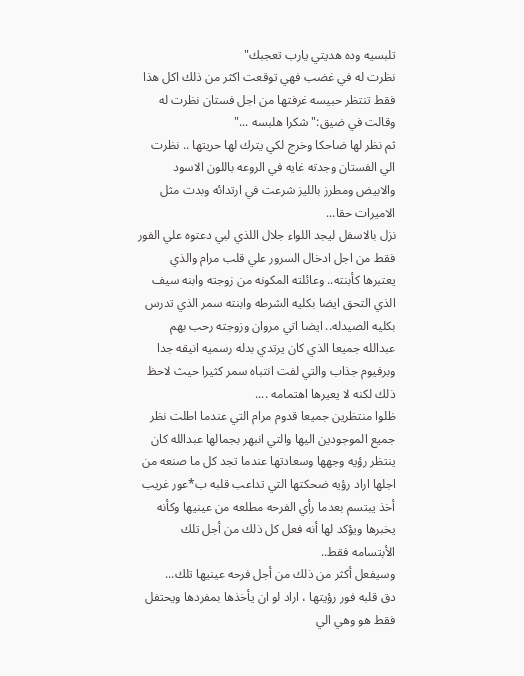تلبسيه وده هديتي يارب تعجبك"
نظرت له في غضب فهي توقعت اكثر من ذلك اكل هذا فقط تنتظر حبيسه غرفتها من اجل فستان نظرت له وقالت في ضيق:" شكرا هلبسه ..."
ثم نظر لها ضاحكا وخرج لكي يترك لها حريتها .. نظرت الي الفستان وجدته غايه في الروعه باللون الاسود والابيض ومطرز بالليز شرعت في ارتدائه وبدت مثل الاميرات حقا...
نزل بالاسفل ليجد اللواء جلال اللذي لبي دعتوه علي الفور فقط من اجل ادخال السرور علي قلب مرام والذي يعتبرها كأبنته.. وعائلته المكونه من زوجته وابنه سيف الذي التحق ايضا بكليه الشرطه وابنته سمر الذي تدرس بكليه الصيدله.. ايضا اتي مروان وزوجته رحب بهم عبدالله جميعا الذي كان يرتدي بدله رسميه انيقه جدا وبرفيوم جذاب والتي لفت انتباه سمر كثيرا حيث لاحظ ذلك لكنه لا يعيرها اهتمامه ....
ظلوا منتظرين جميعا قدوم مرام التي عندما اطلت نظر جميع الموجودين اليها والتي انبهر بجمالها عبدالله كان ينتظر رؤيه وجهها وسعادتها عندما تجد كل ما صنعه من اجلها اراد رؤيه ضحكتها التي تداعب قلبه ب*عور غريب
أخذ يبتسم بعدما رأي الفرحه مطلعه من عينيها وكأنه يخبرها ويؤكد لها أنه فعل كل ذلك من أجل تلك الأبتسامه فقط..
وسيفعل أكثر من ذلك من أجل فرحه عينيها تلك...
دق قلبه فور رؤيتها ، اراد لو ان يأخذها بمفردها ويحتفل فقط هو وهي الي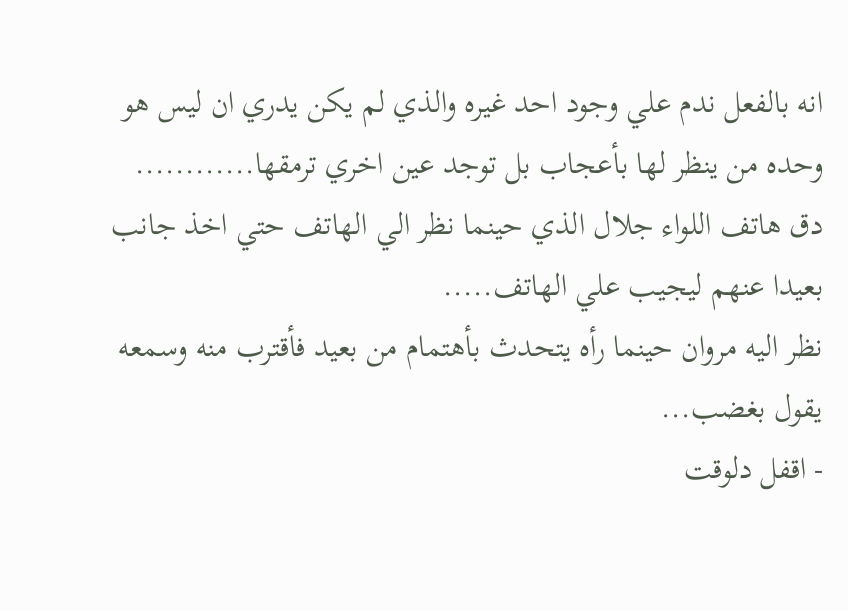انه بالفعل ندم علي وجود احد غيره والذي لم يكن يدري ان ليس هو وحده من ينظر لها بأعجاب بل توجد عين اخري ترمقها............
دق هاتف اللواء جلال الذي حينما نظر الي الهاتف حتي اخذ جانب بعيدا عنهم ليجيب علي الهاتف.....
نظر اليه مروان حينما رأه يتحدث بأهتمام من بعيد فأقترب منه وسمعه يقول بغضب...
- اقفل دلوقت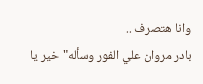وانا هتصرف ..
بادر مروان علي الفور وسأله"خير يا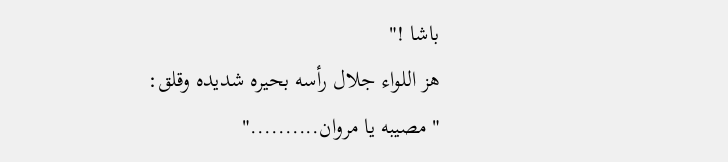باشا !"
هز اللواء جلال رأسه بحيره شديده وقلق:
" مصيبه يا مروان.........."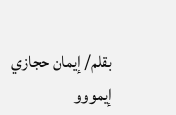بقلم/ إيمان حجازي
إيمووو